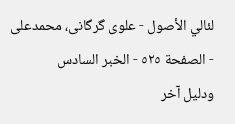لئالي الأصول - علوی گرگانی، محمدعلی - الصفحة ٥٢٥ - الخبر السادس
ودليل آخر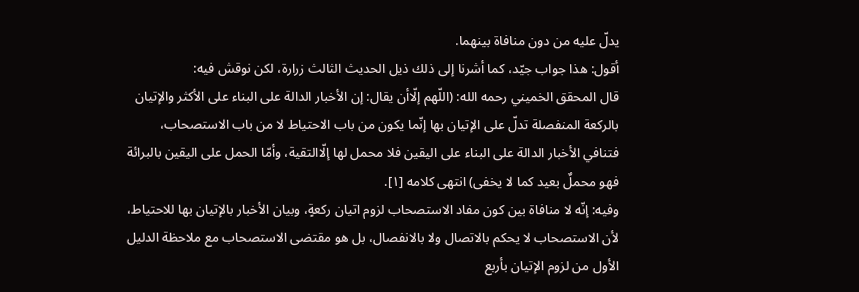يدلّ عليه من دون منافاة بينهما.
أقول: هذا جواب جيّد، كما أشرنا إلى ذلك ذيل الحديث الثالث زرارة، لكن نوقش فيه:
قال المحقق الخميني رحمه الله: (اللّهم إلّاأن يقال: إن الأخبار الدالة على البناء على الأكثر والإتيان بالركعة المنفصلة تدلّ على الإتيان بها إنّما يكون من باب الاحتياط لا من باب الاستصحاب، فتنافي الأخبار الدالة على البناء على اليقين فلا محمل لها إلّاالتقية، وأمّا الحمل على اليقين بالبرائة فهو محملٌ بعيد كما لا يخفى) انتهى كلامه [١].
وفيه: إنّه لا منافاة بين كون مفاد الاستصحاب لزوم اتيان ركعةٍ، وبيان الأخبار بالإتيان بها للاحتياط، لأن الاستصحاب لا يحكم بالاتصال ولا بالانفصال، بل هو مقتضى الاستصحاب مع ملاحظة الدليل الأول من لزوم الإتيان بأربع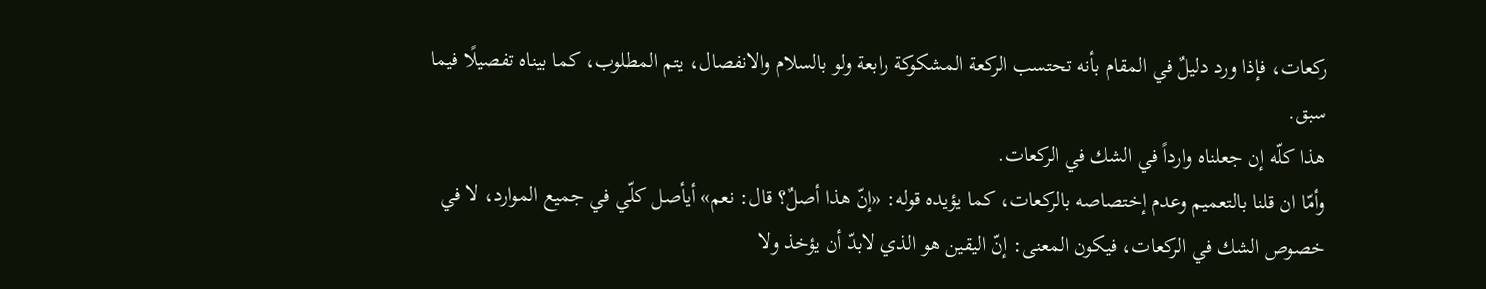ركعات، فإذا ورد دليلٌ في المقام بأنه تحتسب الركعة المشكوكة رابعة ولو بالسلام والانفصال، يتم المطلوب، كما بيناه تفصيلًا فيما سبق.
هذا كلّه إن جعلناه وارداً في الشك في الركعات.
وأمّا ان قلنا بالتعميم وعدم إختصاصه بالركعات، كما يؤيده قوله: «إنّ هذا أصلٌ؟ قال: نعم» أيأصل كلّي في جميع الموارد، لا في خصوص الشك في الركعات، فيكون المعنى: إنّ اليقين هو الذي لابدّ أن يؤخذ ولا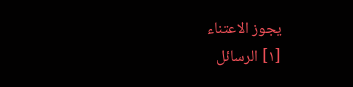يجوز الاعتناء
[١] الرسائل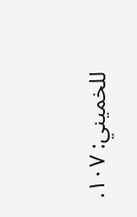للخميني: ١٠٧.